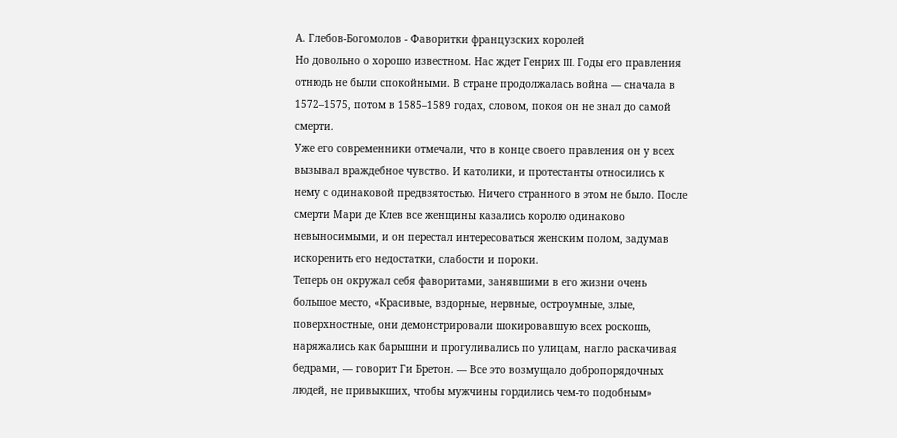А. Глебов-Богомолов - Фаворитки французских королей
Но довольно о хорошо известном. Нас ждет Генрих III. Годы его правления отнюдь не были спокойными. В стране продолжалась война — сначала в 1572–1575, потом в 1585–1589 годах, словом, покоя он не знал до самой смерти.
Уже его современники отмечали, что в конце своего правления он у всех вызывал враждебное чувство. И католики, и протестанты относились к нему с одинаковой предвзятостью. Ничего странного в этом не было. После смерти Мари де Клев все женщины казались королю одинаково невыносимыми, и он перестал интересоваться женским полом, задумав искоренить его недостатки, слабости и пороки.
Теперь он окружал себя фаворитами, занявшими в его жизни очень большое место, «Красивые, вздорные, нервные, остроумные, злые, поверхностные, они демонстрировали шокировавшую всех роскошь, наряжались как барышни и прогуливались по улицам, нагло раскачивая бедрами, — говорит Ги Бретон. — Все это возмущало добропорядочных людей, не привыкших, чтобы мужчины гордились чем-то подобным»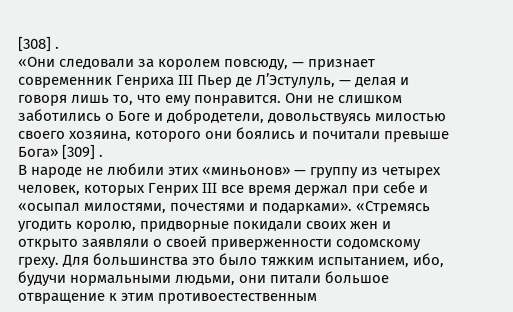[308] .
«Они следовали за королем повсюду, — признает современник Генриха III Пьер де Л’Эстулуль, — делая и говоря лишь то, что ему понравится. Они не слишком заботились о Боге и добродетели, довольствуясь милостью своего хозяина, которого они боялись и почитали превыше Бога» [309] .
В народе не любили этих «миньонов» — группу из четырех человек, которых Генрих III все время держал при себе и «осыпал милостями, почестями и подарками». «Стремясь угодить королю, придворные покидали своих жен и открыто заявляли о своей приверженности содомскому греху. Для большинства это было тяжким испытанием, ибо, будучи нормальными людьми, они питали большое отвращение к этим противоестественным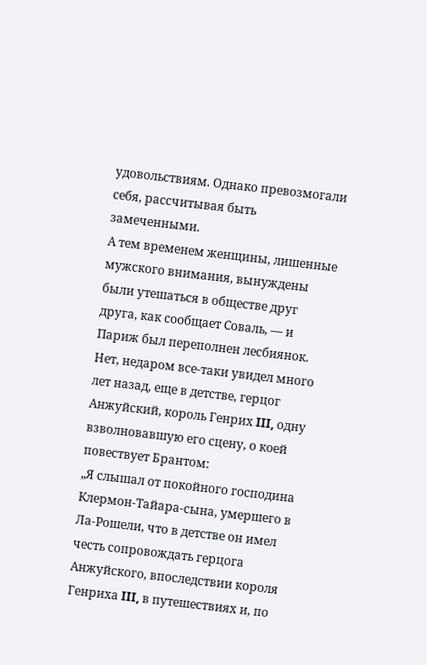удовольствиям. Однако превозмогали себя, рассчитывая быть замеченными.
А тем временем женщины, лишенные мужского внимания, вынуждены были утешаться в обществе друг друга, как сообщает Соваль, — и Париж был переполнен лесбиянок.
Нет, недаром все-таки увидел много лет назад, еще в детстве, герцог Анжуйский, король Генрих III, одну взволновавшую его сцену, о коей повествует Брантом:
„Я слышал от покойного господина Клермон-Тайара-сына, умершего в Ла-Рошели, что в детстве он имел честь сопровождать герцога Анжуйского, впоследствии короля Генриха III, в путешествиях и, по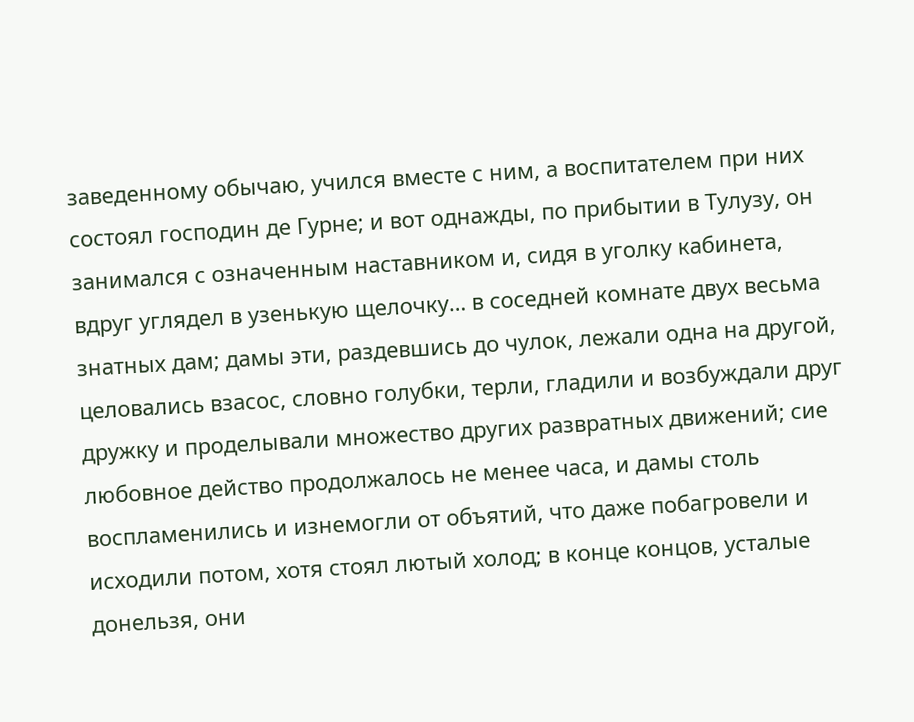заведенному обычаю, учился вместе с ним, а воспитателем при них состоял господин де Гурне; и вот однажды, по прибытии в Тулузу, он занимался с означенным наставником и, сидя в уголку кабинета, вдруг углядел в узенькую щелочку… в соседней комнате двух весьма знатных дам; дамы эти, раздевшись до чулок, лежали одна на другой, целовались взасос, словно голубки, терли, гладили и возбуждали друг дружку и проделывали множество других развратных движений; сие любовное действо продолжалось не менее часа, и дамы столь воспламенились и изнемогли от объятий, что даже побагровели и исходили потом, хотя стоял лютый холод; в конце концов, усталые донельзя, они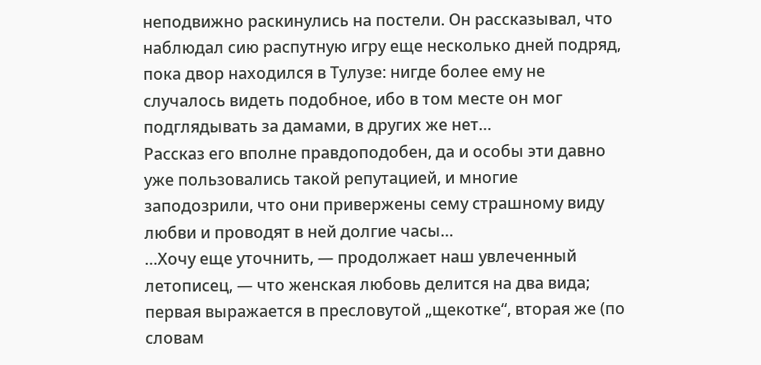неподвижно раскинулись на постели. Он рассказывал, что наблюдал сию распутную игру еще несколько дней подряд, пока двор находился в Тулузе: нигде более ему не случалось видеть подобное, ибо в том месте он мог подглядывать за дамами, в других же нет…
Рассказ его вполне правдоподобен, да и особы эти давно уже пользовались такой репутацией, и многие заподозрили, что они привержены сему страшному виду любви и проводят в ней долгие часы…
…Хочу еще уточнить, — продолжает наш увлеченный летописец, — что женская любовь делится на два вида; первая выражается в пресловутой „щекотке“, вторая же (по словам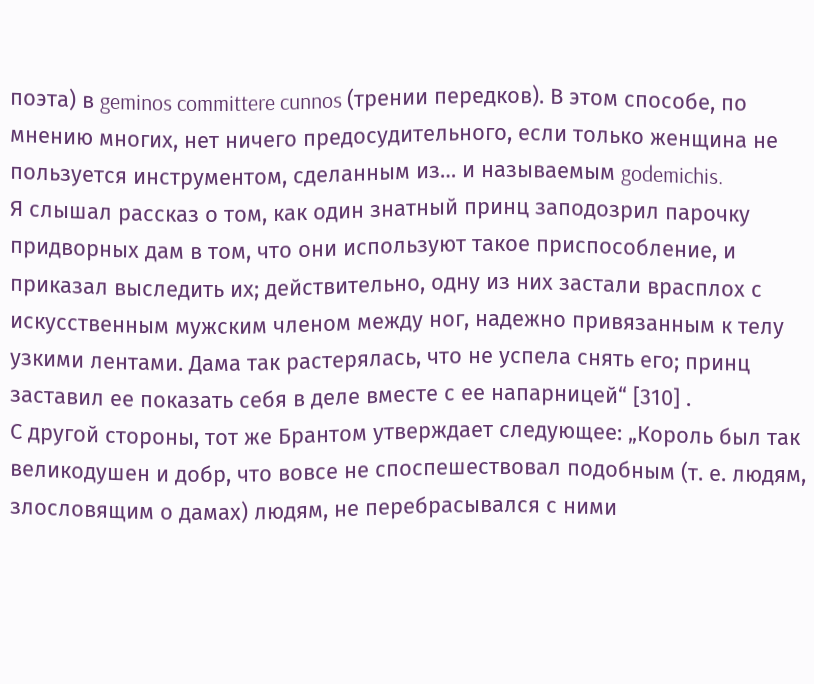поэта) в geminos committere cunnos (трении передков). В этом способе, по мнению многих, нет ничего предосудительного, если только женщина не пользуется инструментом, сделанным из… и называемым godemichis.
Я слышал рассказ о том, как один знатный принц заподозрил парочку придворных дам в том, что они используют такое приспособление, и приказал выследить их; действительно, одну из них застали врасплох с искусственным мужским членом между ног, надежно привязанным к телу узкими лентами. Дама так растерялась, что не успела снять его; принц заставил ее показать себя в деле вместе с ее напарницей“ [310] .
С другой стороны, тот же Брантом утверждает следующее: „Король был так великодушен и добр, что вовсе не споспешествовал подобным (т. е. людям, злословящим о дамах) людям, не перебрасывался с ними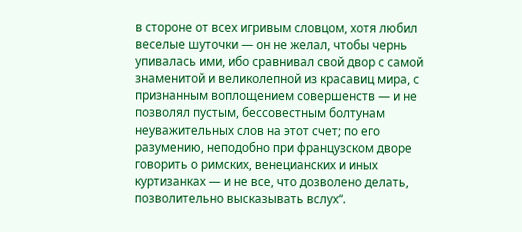в стороне от всех игривым словцом, хотя любил веселые шуточки — он не желал, чтобы чернь упивалась ими, ибо сравнивал свой двор с самой знаменитой и великолепной из красавиц мира, с признанным воплощением совершенств — и не позволял пустым, бессовестным болтунам неуважительных слов на этот счет; по его разумению, неподобно при французском дворе говорить о римских, венецианских и иных куртизанках — и не все, что дозволено делать, позволительно высказывать вслух“.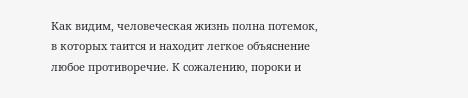Как видим, человеческая жизнь полна потемок, в которых таится и находит легкое объяснение любое противоречие. К сожалению, пороки и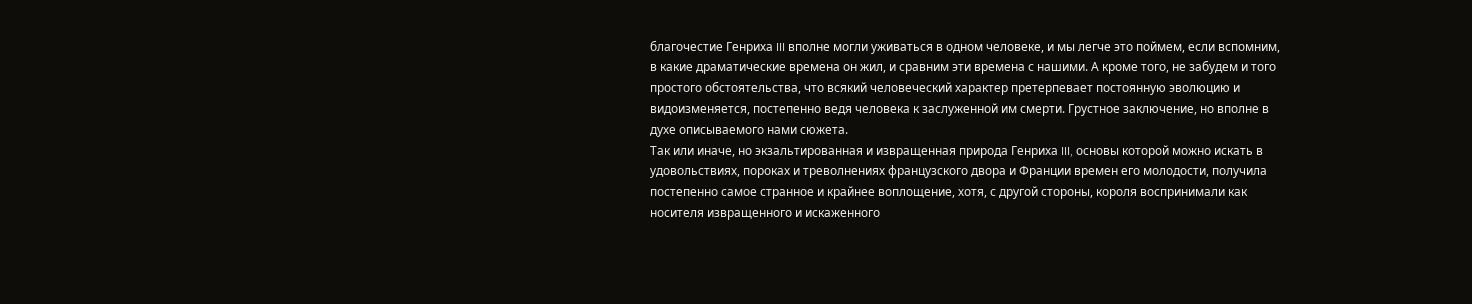благочестие Генриха III вполне могли уживаться в одном человеке, и мы легче это поймем, если вспомним, в какие драматические времена он жил, и сравним эти времена с нашими. А кроме того, не забудем и того простого обстоятельства, что всякий человеческий характер претерпевает постоянную эволюцию и видоизменяется, постепенно ведя человека к заслуженной им смерти. Грустное заключение, но вполне в духе описываемого нами сюжета.
Так или иначе, но экзальтированная и извращенная природа Генриха III, основы которой можно искать в удовольствиях, пороках и треволнениях французского двора и Франции времен его молодости, получила постепенно самое странное и крайнее воплощение, хотя, с другой стороны, короля воспринимали как носителя извращенного и искаженного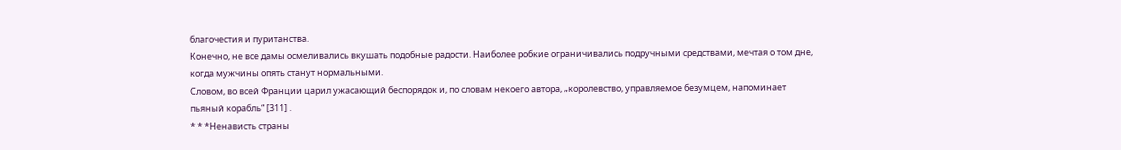благочестия и пуританства.
Конечно, не все дамы осмеливались вкушать подобные радости. Наиболее робкие ограничивались подручными средствами, мечтая о том дне, когда мужчины опять станут нормальными.
Словом, во всей Франции царил ужасающий беспорядок и, по словам некоего автора, „королевство, управляемое безумцем, напоминает пьяный корабль“ [311] .
* * *Ненависть страны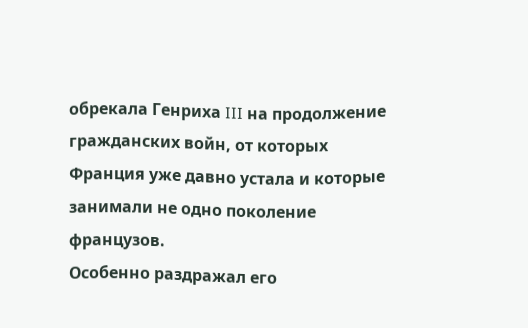обрекала Генриха III на продолжение гражданских войн, от которых Франция уже давно устала и которые занимали не одно поколение французов.
Особенно раздражал его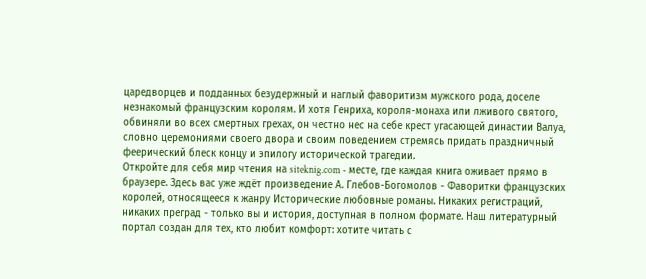царедворцев и подданных безудержный и наглый фаворитизм мужского рода, доселе незнакомый французским королям. И хотя Генриха, короля-монаха или лживого святого, обвиняли во всех смертных грехах, он честно нес на себе крест угасающей династии Валуа, словно церемониями своего двора и своим поведением стремясь придать праздничный феерический блеск концу и эпилогу исторической трагедии.
Откройте для себя мир чтения на siteknig.com - месте, где каждая книга оживает прямо в браузере. Здесь вас уже ждёт произведение А. Глебов-Богомолов - Фаворитки французских королей, относящееся к жанру Исторические любовные романы. Никаких регистраций, никаких преград - только вы и история, доступная в полном формате. Наш литературный портал создан для тех, кто любит комфорт: хотите читать с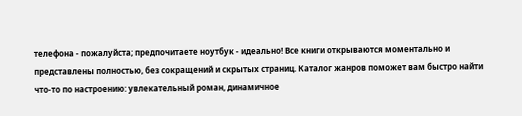телефона - пожалуйста; предпочитаете ноутбук - идеально! Все книги открываются моментально и представлены полностью, без сокращений и скрытых страниц. Каталог жанров поможет вам быстро найти что-то по настроению: увлекательный роман, динамичное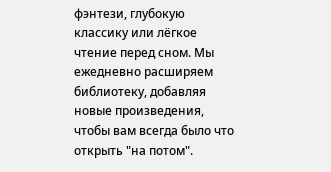фэнтези, глубокую классику или лёгкое чтение перед сном. Мы ежедневно расширяем библиотеку, добавляя новые произведения, чтобы вам всегда было что открыть "на потом".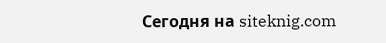Сегодня на siteknig.com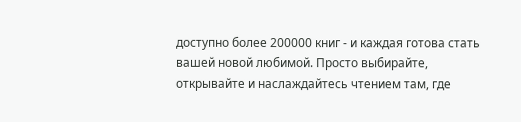доступно более 200000 книг - и каждая готова стать вашей новой любимой. Просто выбирайте, открывайте и наслаждайтесь чтением там, где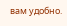вам удобно.